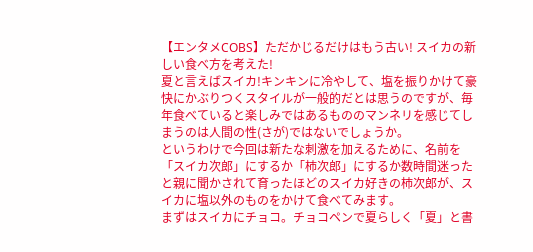【エンタメCOBS】ただかじるだけはもう古い! スイカの新しい食べ方を考えた!
夏と言えばスイカ!キンキンに冷やして、塩を振りかけて豪快にかぶりつくスタイルが一般的だとは思うのですが、毎年食べていると楽しみではあるもののマンネリを感じてしまうのは人間の性(さが)ではないでしょうか。
というわけで今回は新たな刺激を加えるために、名前を「スイカ次郎」にするか「柿次郎」にするか数時間迷ったと親に聞かされて育ったほどのスイカ好きの柿次郎が、スイカに塩以外のものをかけて食べてみます。
まずはスイカにチョコ。チョコペンで夏らしく「夏」と書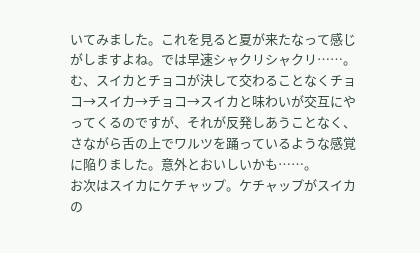いてみました。これを見ると夏が来たなって感じがしますよね。では早速シャクリシャクリ……。む、スイカとチョコが決して交わることなくチョコ→スイカ→チョコ→スイカと味わいが交互にやってくるのですが、それが反発しあうことなく、さながら舌の上でワルツを踊っているような感覚に陥りました。意外とおいしいかも……。
お次はスイカにケチャップ。ケチャップがスイカの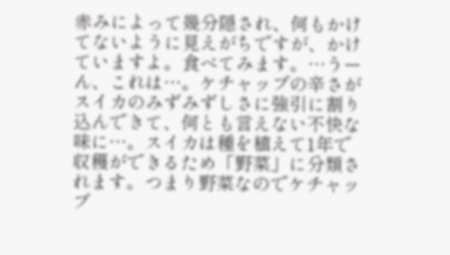赤みによって幾分隠され、何もかけてないように見えがちですが、かけていますよ。食べてみます。…うーん、これは…。ケチャップの辛さがスイカのみずみずしさに強引に割り込んできて、何とも言えない不快な味に…。スイカは種を植えて1年で収穫ができるため「野菜」に分類されます。つまり野菜なのでケチャップ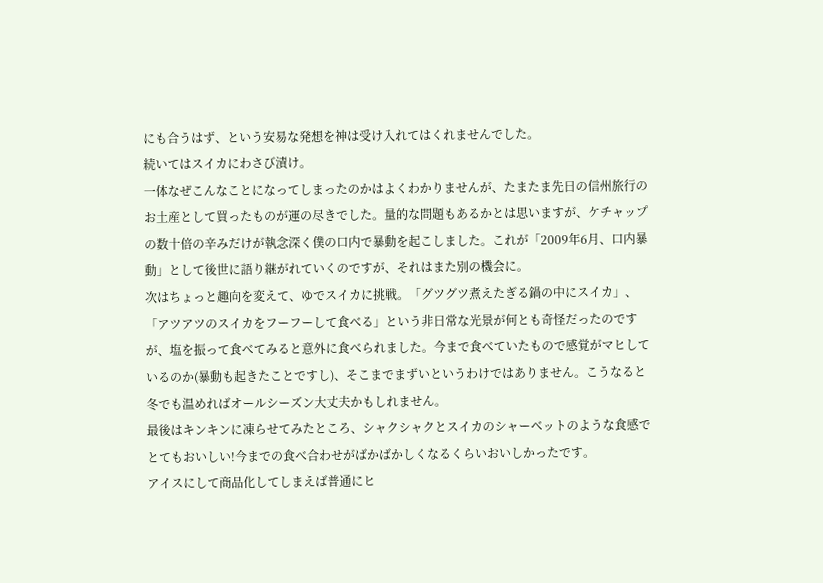にも合うはず、という安易な発想を神は受け入れてはくれませんでした。
続いてはスイカにわさび漬け。
一体なぜこんなことになってしまったのかはよくわかりませんが、たまたま先日の信州旅行のお土産として買ったものが運の尽きでした。量的な問題もあるかとは思いますが、ケチャップの数十倍の辛みだけが執念深く僕の口内で暴動を起こしました。これが「2009年6月、口内暴動」として後世に語り継がれていくのですが、それはまた別の機会に。
次はちょっと趣向を変えて、ゆでスイカに挑戦。「グツグツ煮えたぎる鍋の中にスイカ」、「アツアツのスイカをフーフーして食べる」という非日常な光景が何とも奇怪だったのですが、塩を振って食べてみると意外に食べられました。今まで食べていたもので感覚がマヒしているのか(暴動も起きたことですし)、そこまでまずいというわけではありません。こうなると冬でも温めればオールシーズン大丈夫かもしれません。
最後はキンキンに凍らせてみたところ、シャクシャクとスイカのシャーベットのような食感でとてもおいしい!今までの食べ合わせがばかばかしくなるくらいおいしかったです。
アイスにして商品化してしまえば普通にヒ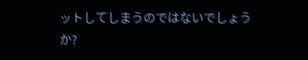ットしてしまうのではないでしょうか?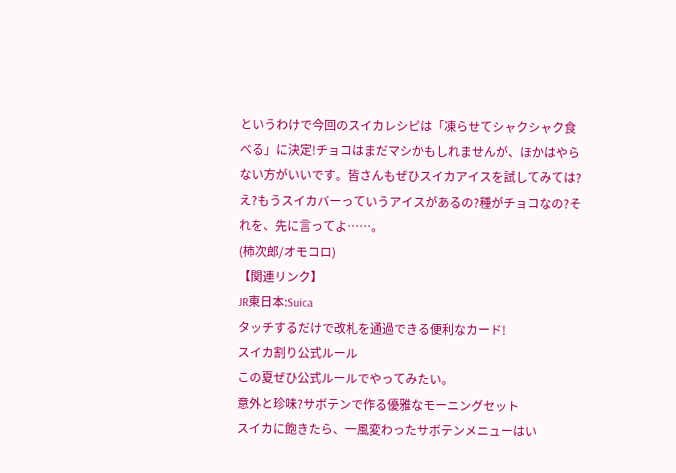というわけで今回のスイカレシピは「凍らせてシャクシャク食べる」に決定!チョコはまだマシかもしれませんが、ほかはやらない方がいいです。皆さんもぜひスイカアイスを試してみては?え?もうスイカバーっていうアイスがあるの?種がチョコなの?それを、先に言ってよ……。
(柿次郎/オモコロ)
【関連リンク】
JR東日本:Suica
タッチするだけで改札を通過できる便利なカード!
スイカ割り公式ルール
この夏ぜひ公式ルールでやってみたい。
意外と珍味?サボテンで作る優雅なモーニングセット
スイカに飽きたら、一風変わったサボテンメニューはい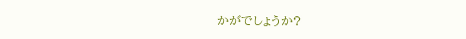かがでしょうか?